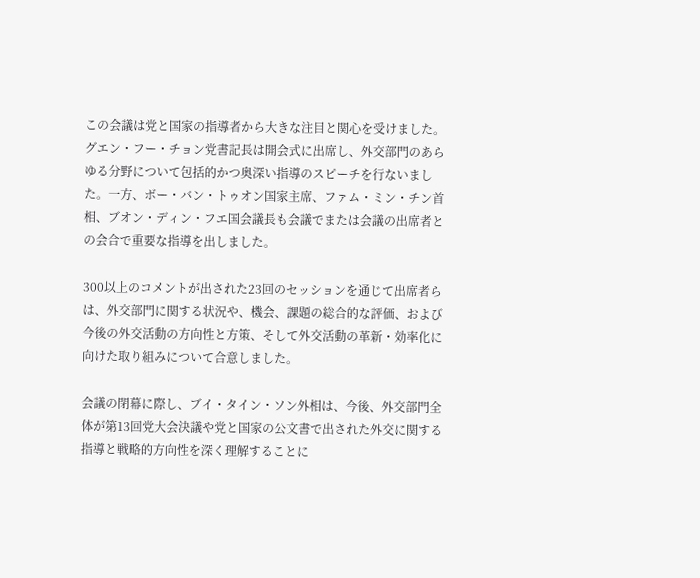この会議は党と国家の指導者から大きな注目と関心を受けました。グエン・フー・チョン党書記長は開会式に出席し、外交部門のあらゆる分野について包括的かつ奥深い指導のスピーチを行ないました。一方、ボー・バン・トゥオン国家主席、ファム・ミン・チン首相、ブオン・ディン・フエ国会議長も会議でまたは会議の出席者との会合で重要な指導を出しました。

300以上のコメントが出された23回のセッションを通じて出席者らは、外交部門に関する状況や、機会、課題の総合的な評価、および今後の外交活動の方向性と方策、そして外交活動の革新・効率化に向けた取り組みについて合意しました。

会議の閉幕に際し、ブイ・タイン・ソン外相は、今後、外交部門全体が第13回党大会決議や党と国家の公文書で出された外交に関する指導と戦略的方向性を深く理解することに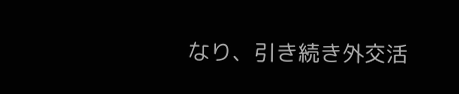なり、引き続き外交活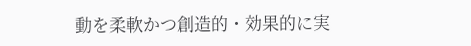動を柔軟かつ創造的・効果的に実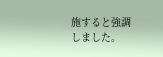施すると強調しました。